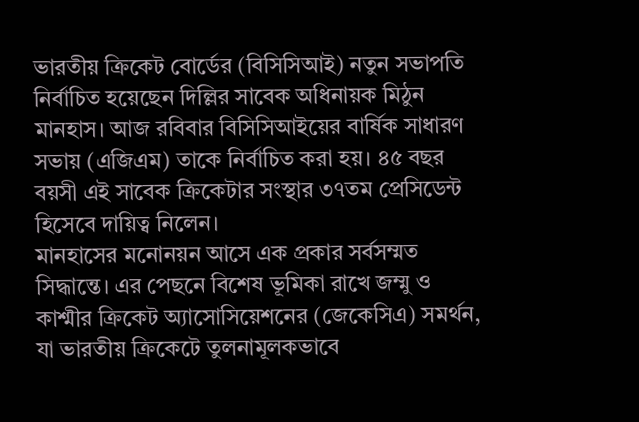ভারতীয় ক্রিকেট বোর্ডের (বিসিসিআই) নতুন সভাপতি নির্বাচিত হয়েছেন দিল্লির সাবেক অধিনায়ক মিঠুন মানহাস। আজ রবিবার বিসিসিআইয়ের বার্ষিক সাধারণ সভায় (এজিএম) তাকে নির্বাচিত করা হয়। ৪৫ বছর বয়সী এই সাবেক ক্রিকেটার সংস্থার ৩৭তম প্রেসিডেন্ট হিসেবে দায়িত্ব নিলেন।
মানহাসের মনোনয়ন আসে এক প্রকার সর্বসম্মত সিদ্ধান্তে। এর পেছনে বিশেষ ভূমিকা রাখে জম্মু ও কাশ্মীর ক্রিকেট অ্যাসোসিয়েশনের (জেকেসিএ) সমর্থন, যা ভারতীয় ক্রিকেটে তুলনামূলকভাবে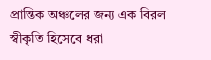প্রান্তিক অঞ্চলের জন্য এক বিরল স্বীকৃতি হিসেবে ধরা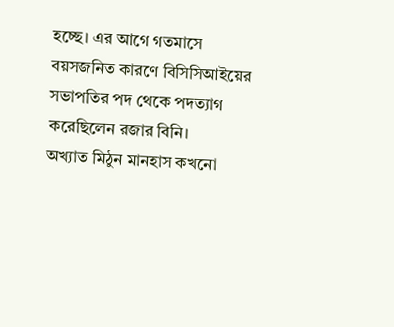হচ্ছে। এর আগে গতমাসে বয়সজনিত কারণে বিসিসিআইয়ের সভাপতির পদ থেকে পদত্যাগ করেছিলেন রজার বিনি।
অখ্যাত মিঠুন মানহাস কখনো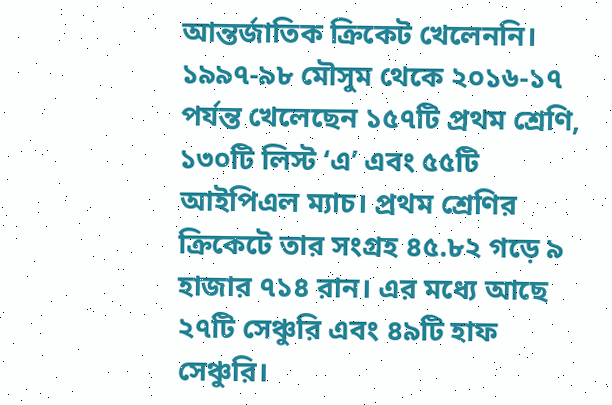আন্তর্জাতিক ক্রিকেট খেলেননি। ১৯৯৭-৯৮ মৌসুম থেকে ২০১৬-১৭ পর্যন্ত খেলেছেন ১৫৭টি প্রথম শ্রেণি, ১৩০টি লিস্ট ‘এ’ এবং ৫৫টি আইপিএল ম্যাচ। প্রথম শ্রেণির ক্রিকেটে তার সংগ্রহ ৪৫.৮২ গড়ে ৯ হাজার ৭১৪ রান। এর মধ্যে আছে ২৭টি সেঞ্চুরি এবং ৪৯টি হাফ সেঞ্চুরি।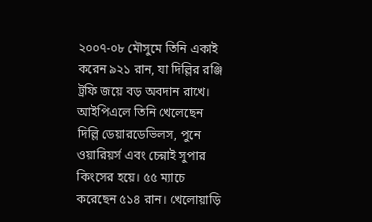২০০৭-০৮ মৌসুমে তিনি একাই করেন ৯২১ রান, যা দিল্লির রঞ্জি ট্রফি জয়ে বড় অবদান রাখে।
আইপিএলে তিনি খেলেছেন দিল্লি ডেয়ারডেভিলস, পুনে ওয়ারিয়র্স এবং চেন্নাই সুপার কিংসের হয়ে। ৫৫ ম্যাচে করেছেন ৫১৪ রান। খেলোয়াড়ি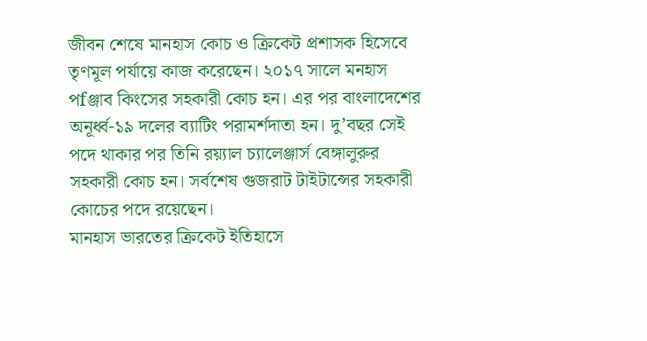জীবন শেষে মানহাস কোচ ও ক্রিকেট প্রশাসক হিসেবে তৃণমূল পর্যায়ে কাজ করেছেন। ২০১৭ সালে মনহাস পfঞ্জাব কিংসের সহকারী কোচ হন। এর পর বাংলাদেশের অনূর্ধ্ব-১৯ দলের ব্যাটিং পরামর্শদাতা হন। দু’বছর সেই পদে থাকার পর তিনি রয়্যাল চ্যালেঞ্জার্স বেঙ্গালুরুর সহকারী কোচ হন। সর্বশেষ গুজরাট টাইটান্সের সহকারী কোচের পদে রয়েছেন।
মানহাস ভারতের ক্রিকেট ইতিহাসে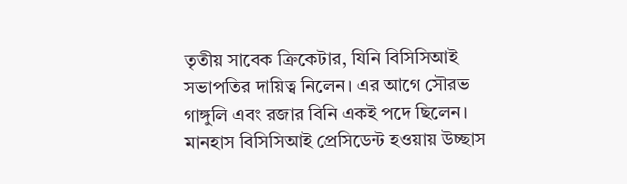তৃতীয় সাবেক ক্রিকেটার, যিনি বিসিসিআই সভাপতির দায়িত্ব নিলেন। এর আগে সৌরভ গাঙ্গুলি এবং রজার বিনি একই পদে ছিলেন। মানহাস বিসিসিআই প্রেসিডেন্ট হওয়ায় উচ্ছাস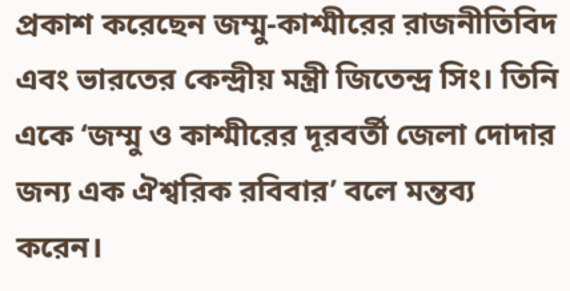প্রকাশ করেছেন জম্মু-কাশ্মীরের রাজনীতিবিদ এবং ভারতের কেন্দ্রীয় মন্ত্রী জিতেন্দ্র সিং। তিনি একে ‘জম্মু ও কাশ্মীরের দূরবর্তী জেলা দোদার জন্য এক ঐশ্বরিক রবিবার’ বলে মন্তব্য করেন।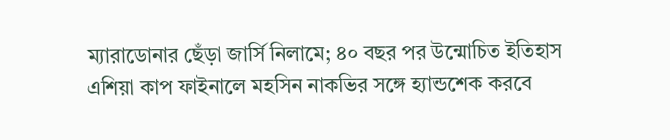ম্যারাডোনার ছেঁড়া জার্সি নিলামে; ৪০ বছর পর উন্মোচিত ইতিহাস
এশিয়া কাপ ফাইনালে মহসিন নাকভির সঙ্গে হ্যান্ডশেক করবে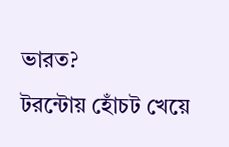ভারত?
টরন্টোয় হোঁচট খেয়ে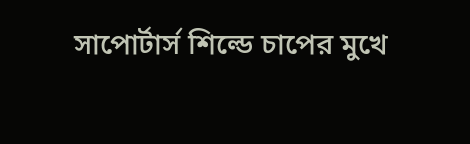সাপোর্টার্স শিল্ডে চাপের মুখে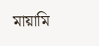মায়ামি